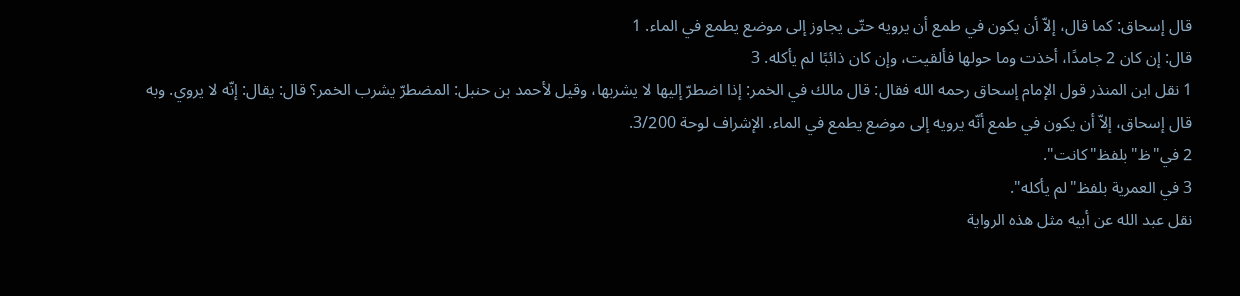قال إسحاق: كما قال، إلاّ أن يكون في طمع أن يرويه حتّى يجاوز إلى موضع يطمع في الماء. 1
قال: إن كان 2 جامدًا، أخذت وما حولها فألقيت، وإن كان ذائبًا لم يأكله. 3
1 نقل ابن المنذر قول الإمام إسحاق رحمه الله فقال: قال مالك في الخمر: إذا اضطرّ إليها لا يشربها، وقيل لأحمد بن حنبل: المضطرّ يشرب الخمر؟ قال: يقال: إنّه لا يروي. وبه قال إسحاق، إلاّ أن يكون في طمع أنّه يرويه إلى موضع يطمع في الماء. الإشراف لوحة 3/200.
2 في"ظ"بلفظ"كانت".
3 في العمرية بلفظ"لم يأكله".
نقل عبد الله عن أبيه مثل هذه الرواية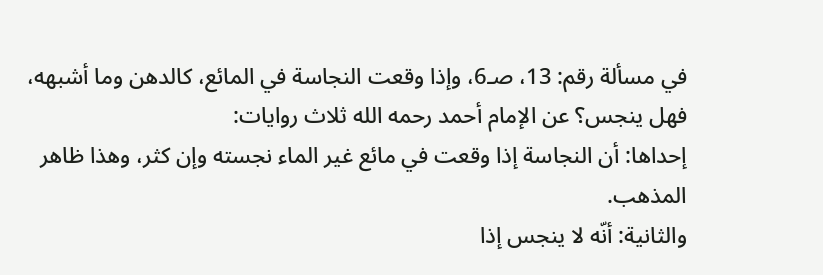في مسألة رقم: 13، صـ6، وإذا وقعت النجاسة في المائع، كالدهن وما أشبهه، فهل ينجس؟ عن الإمام أحمد رحمه الله ثلاث روايات:
إحداها: أن النجاسة إذا وقعت في مائع غير الماء نجسته وإن كثر، وهذا ظاهر المذهب.
والثانية: أنّه لا ينجس إذا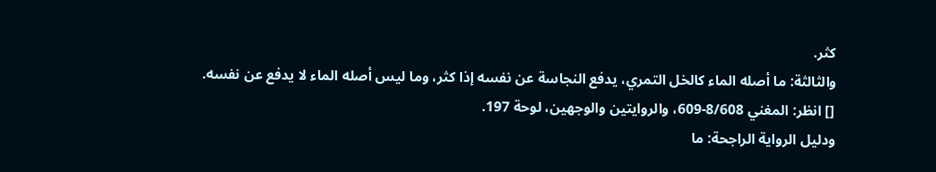كثر.
والثالثة: ما أصله الماء كالخل التمري، يدفع النجاسة عن نفسه إذا كثر، وما ليس أصله الماء لا يدفع عن نفسه.
[] انظر: المغني 8/608-609، والروايتين والوجهين، لوحة 197.
ودليل الرواية الراجحة: ما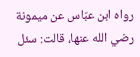رواه ابن عبّاس عن ميمونة رضي الله عنها، قالت: سئل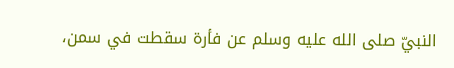النبيّ صلى الله عليه وسلم عن فأرة سقطت في سمن،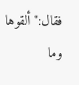فقال:"ألقوها وما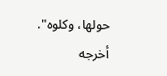حولها، وكلوه".
أخرجه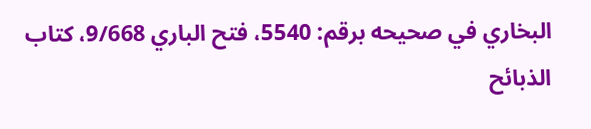البخاري في صحيحه برقم: 5540، فتح الباري 9/668، كتاب الذبائح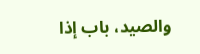والصيد، باب إذا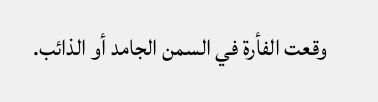وقعت الفأرة في السمن الجامد أو الذائب.